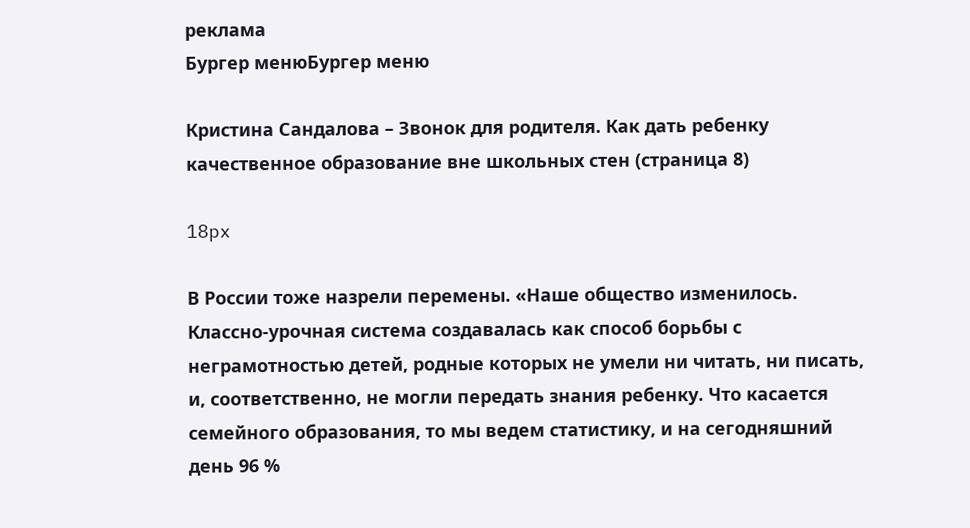реклама
Бургер менюБургер меню

Кристина Сандалова – Звонок для родителя. Как дать ребенку качественное образование вне школьных стен (страница 8)

18px

В России тоже назрели перемены. «Наше общество изменилось. Классно-урочная система создавалась как способ борьбы с неграмотностью детей, родные которых не умели ни читать, ни писать, и, соответственно, не могли передать знания ребенку. Что касается семейного образования, то мы ведем статистику, и на сегодняшний день 96 %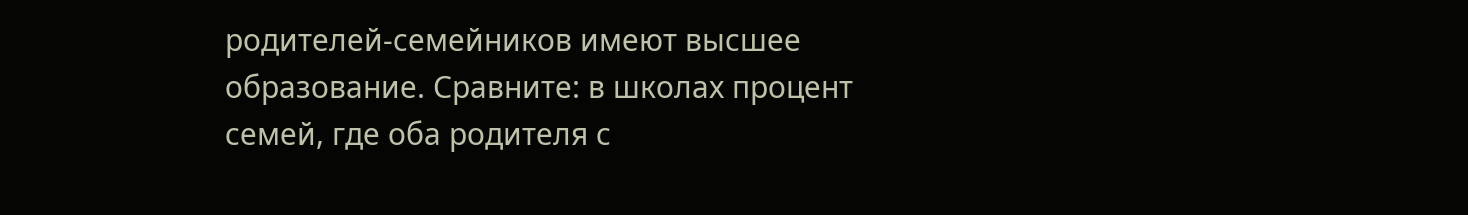родителей-семейников имеют высшее образование. Сравните: в школах процент семей, где оба родителя с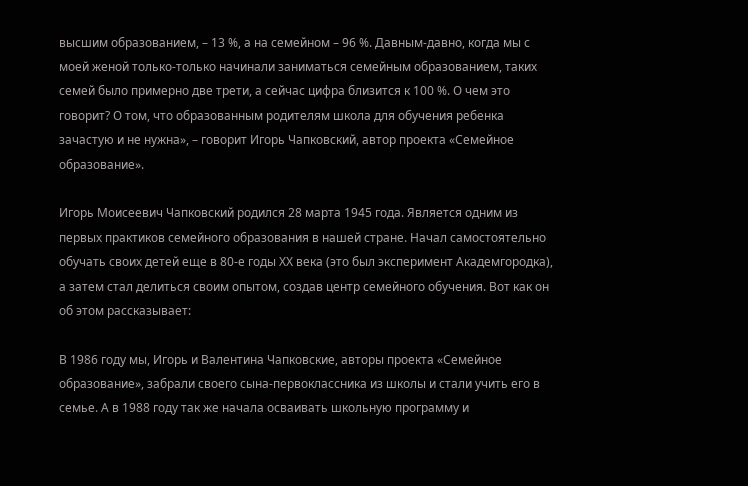высшим образованием, – 13 %, а на семейном – 96 %. Давным-давно, когда мы с моей женой только-только начинали заниматься семейным образованием, таких семей было примерно две трети, а сейчас цифра близится к 100 %. О чем это говорит? О том, что образованным родителям школа для обучения ребенка зачастую и не нужна», – говорит Игорь Чапковский, автор проекта «Семейное образование».

Игорь Моисеевич Чапковский родился 28 марта 1945 года. Является одним из первых практиков семейного образования в нашей стране. Начал самостоятельно обучать своих детей еще в 80‐е годы ХХ века (это был эксперимент Академгородка), а затем стал делиться своим опытом, создав центр семейного обучения. Вот как он об этом рассказывает:

В 1986 году мы, Игорь и Валентина Чапковские, авторы проекта «Семейное образование», забрали своего сына-первоклассника из школы и стали учить его в семье. А в 1988 году так же начала осваивать школьную программу и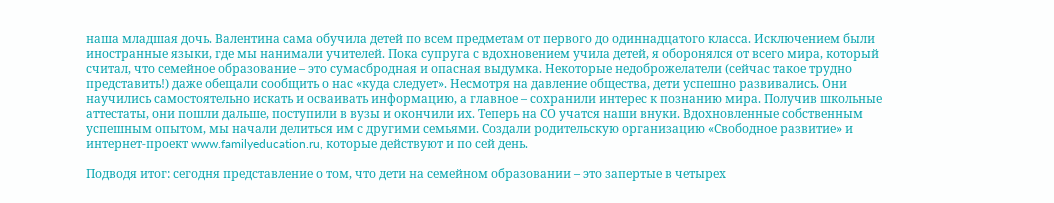наша младшая дочь. Валентина сама обучила детей по всем предметам от первого до одиннадцатого класса. Исключением были иностранные языки, где мы нанимали учителей. Пока супруга с вдохновением учила детей, я оборонялся от всего мира, который считал, что семейное образование – это сумасбродная и опасная выдумка. Некоторые недоброжелатели (сейчас такое трудно представить!) даже обещали сообщить о нас «куда следует». Несмотря на давление общества, дети успешно развивались. Они научились самостоятельно искать и осваивать информацию, а главное – сохранили интерес к познанию мира. Получив школьные аттестаты, они пошли дальше, поступили в вузы и окончили их. Теперь на СО учатся наши внуки. Вдохновленные собственным успешным опытом, мы начали делиться им с другими семьями. Создали родительскую организацию «Свободное развитие» и интернет-проект www.familyeducation.ru, которые действуют и по сей день.

Подводя итог: сегодня представление о том, что дети на семейном образовании – это запертые в четырех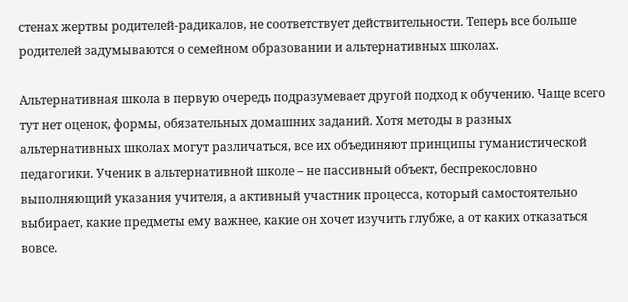стенах жертвы родителей-радикалов, не соответствует действительности. Теперь все больше родителей задумываются о семейном образовании и альтернативных школах.

Альтернативная школа в первую очередь подразумевает другой подход к обучению. Чаще всего тут нет оценок, формы, обязательных домашних заданий. Хотя методы в разных альтернативных школах могут различаться, все их объединяют принципы гуманистической педагогики. Ученик в альтернативной школе – не пассивный объект, беспрекословно выполняющий указания учителя, а активный участник процесса, который самостоятельно выбирает, какие предметы ему важнее, какие он хочет изучить глубже, а от каких отказаться вовсе.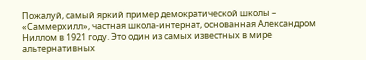Пожалуй, самый яркий пример демократической школы – «Саммерхилл», частная школа-интернат, основанная Александром Ниллом в 1921 году. Это один из самых известных в мире альтернативных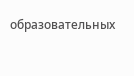образовательных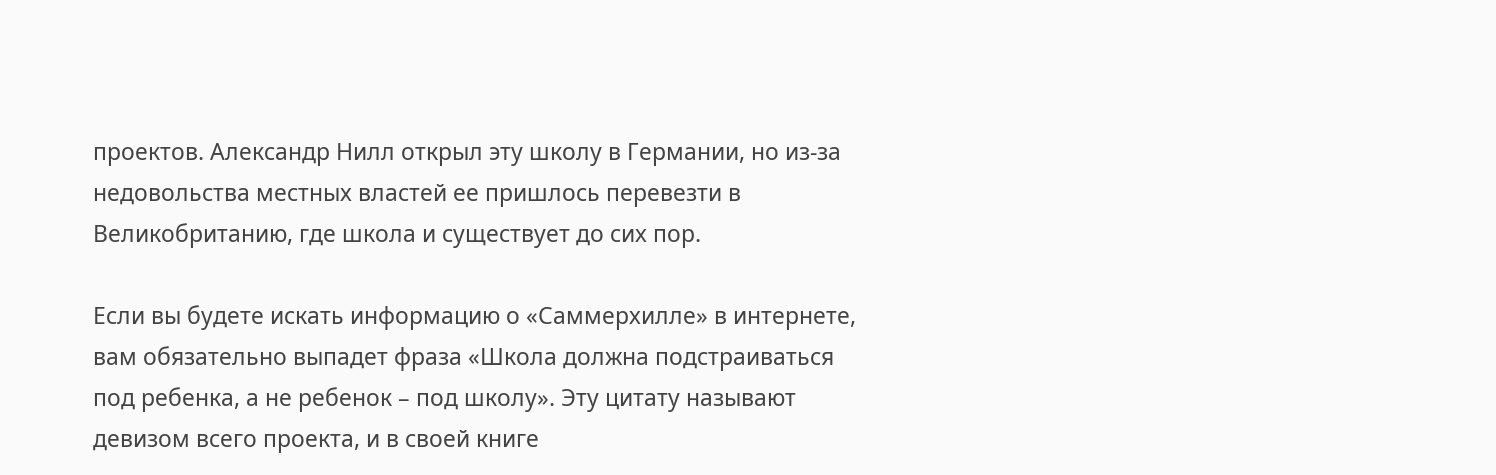проектов. Александр Нилл открыл эту школу в Германии, но из-за недовольства местных властей ее пришлось перевезти в Великобританию, где школа и существует до сих пор.

Если вы будете искать информацию о «Саммерхилле» в интернете, вам обязательно выпадет фраза «Школа должна подстраиваться под ребенка, а не ребенок – под школу». Эту цитату называют девизом всего проекта, и в своей книге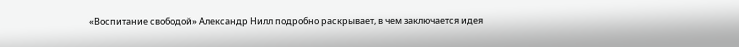«Воспитание свободой» Александр Нилл подробно раскрывает, в чем заключается идея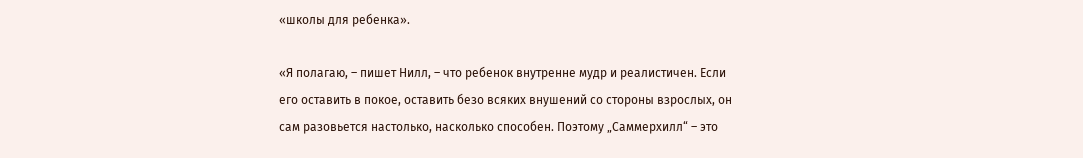«школы для ребенка».

«Я полагаю, – пишет Нилл, – что ребенок внутренне мудр и реалистичен. Если его оставить в покое, оставить безо всяких внушений со стороны взрослых, он сам разовьется настолько, насколько способен. Поэтому „Саммерхилл“ – это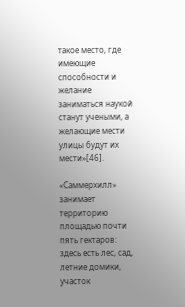такое место, где имеющие способности и желание заниматься наукой станут учеными, а желающие мести улицы будут их мести»[46].

«Саммерхилл» занимает территорию площадью почти пять гектаров: здесь есть лес, сад, летние домики, участок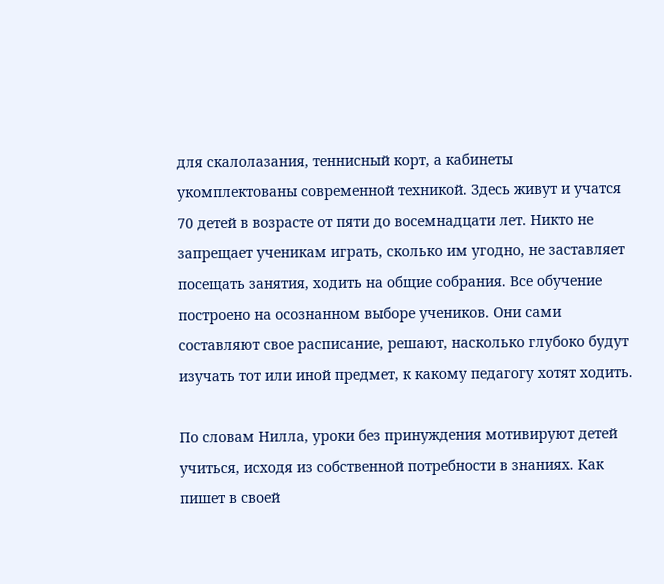для скалолазания, теннисный корт, а кабинеты укомплектованы современной техникой. Здесь живут и учатся 70 детей в возрасте от пяти до восемнадцати лет. Никто не запрещает ученикам играть, сколько им угодно, не заставляет посещать занятия, ходить на общие собрания. Все обучение построено на осознанном выборе учеников. Они сами составляют свое расписание, решают, насколько глубоко будут изучать тот или иной предмет, к какому педагогу хотят ходить.

По словам Нилла, уроки без принуждения мотивируют детей учиться, исходя из собственной потребности в знаниях. Как пишет в своей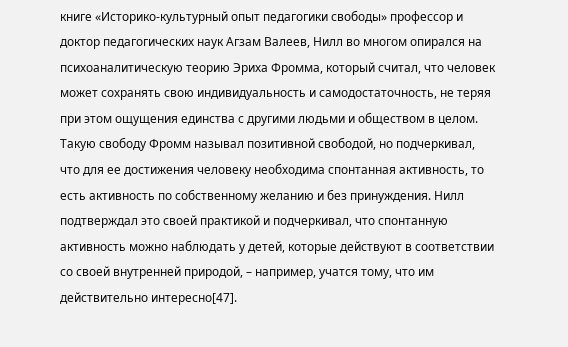книге «Историко-культурный опыт педагогики свободы» профессор и доктор педагогических наук Агзам Валеев, Нилл во многом опирался на психоаналитическую теорию Эриха Фромма, который считал, что человек может сохранять свою индивидуальность и самодостаточность, не теряя при этом ощущения единства с другими людьми и обществом в целом. Такую свободу Фромм называл позитивной свободой, но подчеркивал, что для ее достижения человеку необходима спонтанная активность, то есть активность по собственному желанию и без принуждения. Нилл подтверждал это своей практикой и подчеркивал, что спонтанную активность можно наблюдать у детей, которые действуют в соответствии со своей внутренней природой, – например, учатся тому, что им действительно интересно[47].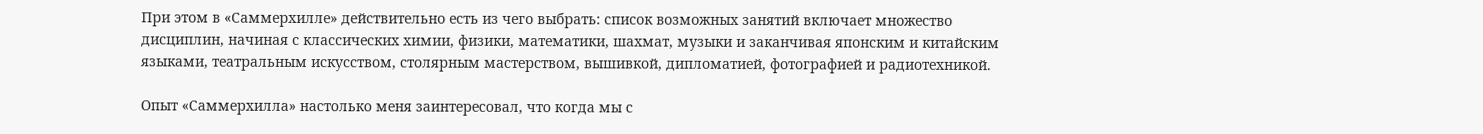При этом в «Саммерхилле» действительно есть из чего выбрать: список возможных занятий включает множество дисциплин, начиная с классических химии, физики, математики, шахмат, музыки и заканчивая японским и китайским языками, театральным искусством, столярным мастерством, вышивкой, дипломатией, фотографией и радиотехникой.

Опыт «Саммерхилла» настолько меня заинтересовал, что когда мы с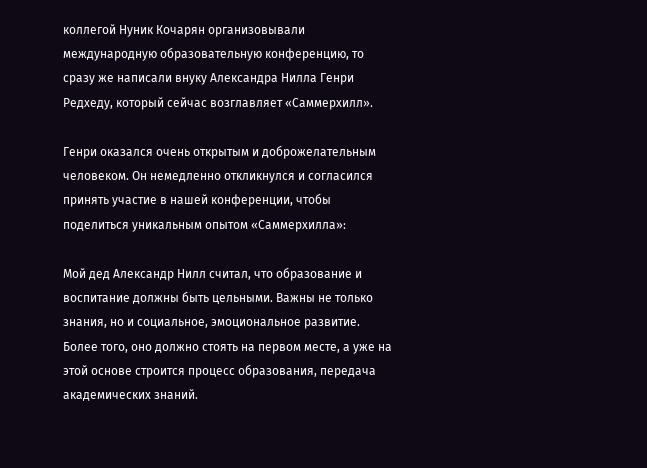коллегой Нуник Кочарян организовывали международную образовательную конференцию, то сразу же написали внуку Александра Нилла Генри Редхеду, который сейчас возглавляет «Саммерхилл».

Генри оказался очень открытым и доброжелательным человеком. Он немедленно откликнулся и согласился принять участие в нашей конференции, чтобы поделиться уникальным опытом «Саммерхилла»:

Мой дед Александр Нилл считал, что образование и воспитание должны быть цельными. Важны не только знания, но и социальное, эмоциональное развитие. Более того, оно должно стоять на первом месте, а уже на этой основе строится процесс образования, передача академических знаний.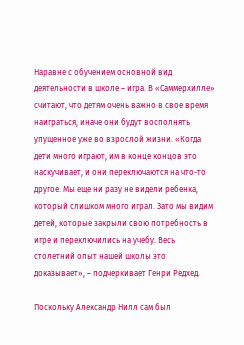Наравне с обучением основной вид деятельности в школе – игра. В «Саммерхилле» считают, что детям очень важно в свое время наиграться, иначе они будут восполнять упущенное уже во взрослой жизни. «Когда дети много играют, им в конце концов это наскучивает, и они переключаются на что-то другое. Мы еще ни разу не видели ребенка, который слишком много играл. Зато мы видим детей, которые закрыли свою потребность в игре и переключились на учебу. Весь столетний опыт нашей школы это доказывает», – подчеркивает Генри Редхед.

Поскольку Александр Нилл сам был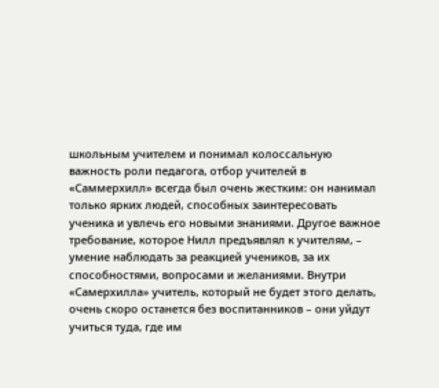школьным учителем и понимал колоссальную важность роли педагога, отбор учителей в «Саммерхилл» всегда был очень жестким: он нанимал только ярких людей, способных заинтересовать ученика и увлечь его новыми знаниями. Другое важное требование, которое Нилл предъявлял к учителям, – умение наблюдать за реакцией учеников, за их способностями, вопросами и желаниями. Внутри «Самерхилла» учитель, который не будет этого делать, очень скоро останется без воспитанников – они уйдут учиться туда, где им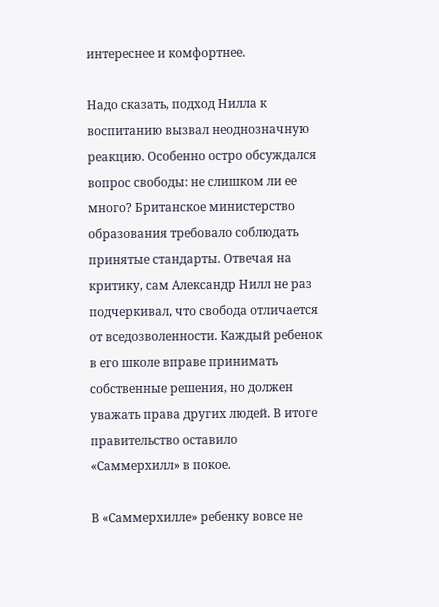интереснее и комфортнее.

Надо сказать, подход Нилла к воспитанию вызвал неоднозначную реакцию. Особенно остро обсуждался вопрос свободы: не слишком ли ее много? Британское министерство образования требовало соблюдать принятые стандарты. Отвечая на критику, сам Александр Нилл не раз подчеркивал, что свобода отличается от вседозволенности. Каждый ребенок в его школе вправе принимать собственные решения, но должен уважать права других людей. В итоге правительство оставило «Саммерхилл» в покое.

В «Саммерхилле» ребенку вовсе не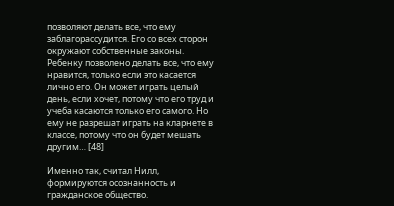позволяют делать все, что ему заблагорассудится. Его со всех сторон окружают собственные законы. Ребенку позволено делать все, что ему нравится, только если это касается лично его. Он может играть целый день, если хочет, потому что его труд и учеба касаются только его самого. Но ему не разрешат играть на кларнете в классе, потому что он будет мешать другим… [48]

Именно так, считал Нилл, формируются осознанность и гражданское общество.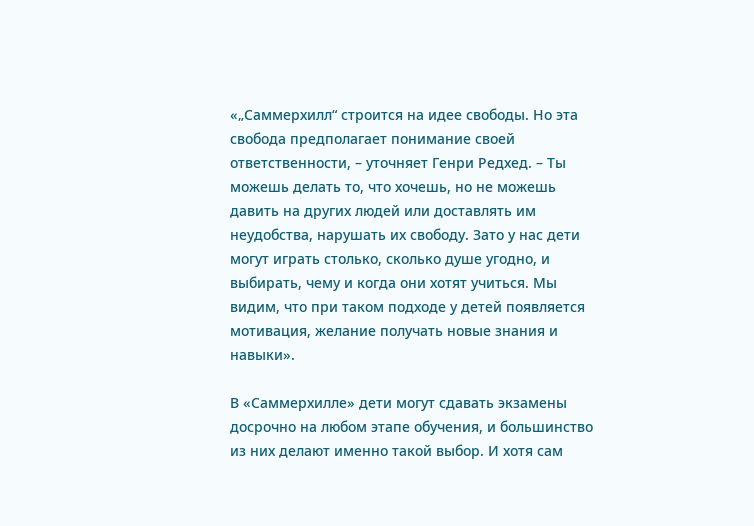«„Саммерхилл“ строится на идее свободы. Но эта свобода предполагает понимание своей ответственности, – уточняет Генри Редхед. – Ты можешь делать то, что хочешь, но не можешь давить на других людей или доставлять им неудобства, нарушать их свободу. Зато у нас дети могут играть столько, сколько душе угодно, и выбирать, чему и когда они хотят учиться. Мы видим, что при таком подходе у детей появляется мотивация, желание получать новые знания и навыки».

В «Саммерхилле» дети могут сдавать экзамены досрочно на любом этапе обучения, и большинство из них делают именно такой выбор. И хотя сам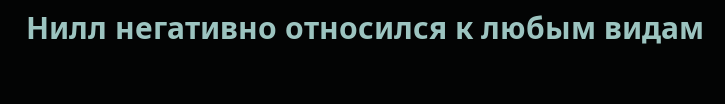Нилл негативно относился к любым видам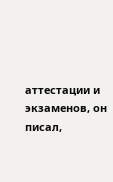аттестации и экзаменов, он писал,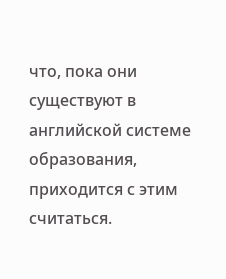что, пока они существуют в английской системе образования, приходится с этим считаться.